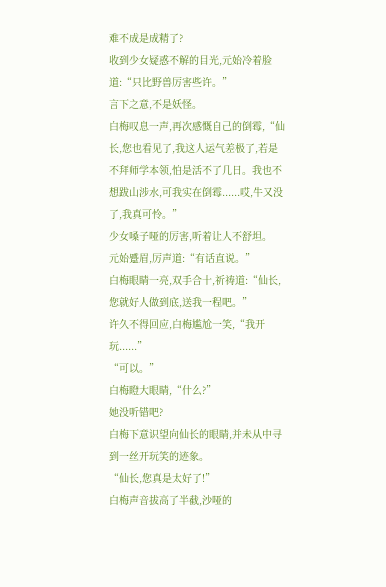难不成是成精了?
收到少女疑惑不解的目光,元始冷着脸道:“只比野兽厉害些许。”
言下之意,不是妖怪。
白梅叹息一声,再次感慨自己的倒霉,“仙长,您也看见了,我这人运气差极了,若是不拜师学本领,怕是活不了几日。我也不想跋山涉水,可我实在倒霉......哎,牛又没了,我真可怜。”
少女嗓子哑的厉害,听着让人不舒坦。
元始蹙眉,厉声道:“有话直说。”
白梅眼睛一亮,双手合十,祈祷道:“仙长,您就好人做到底,送我一程吧。”
许久不得回应,白梅尴尬一笑,“我开玩......”
“可以。”
白梅瞪大眼睛,“什么?”
她没听错吧?
白梅下意识望向仙长的眼睛,并未从中寻到一丝开玩笑的迹象。
“仙长,您真是太好了!”
白梅声音拔高了半截,沙哑的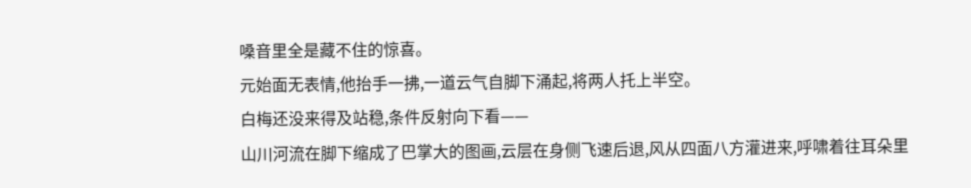嗓音里全是藏不住的惊喜。
元始面无表情,他抬手一拂,一道云气自脚下涌起,将两人托上半空。
白梅还没来得及站稳,条件反射向下看——
山川河流在脚下缩成了巴掌大的图画,云层在身侧飞速后退,风从四面八方灌进来,呼啸着往耳朵里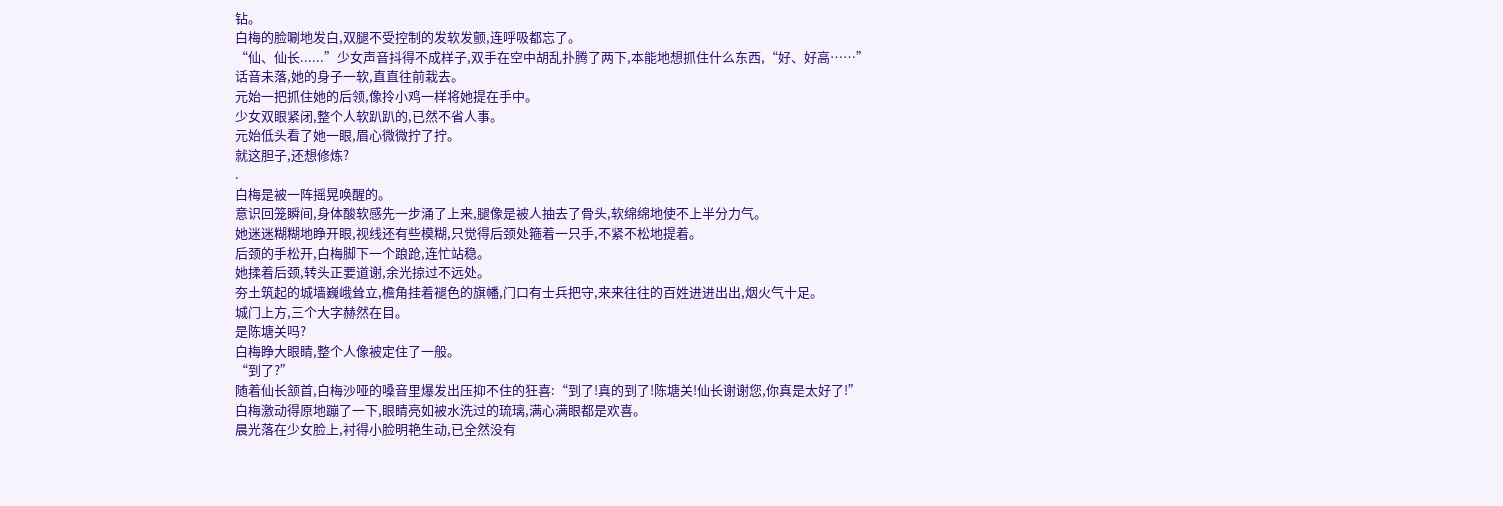钻。
白梅的脸唰地发白,双腿不受控制的发软发颤,连呼吸都忘了。
“仙、仙长......”少女声音抖得不成样子,双手在空中胡乱扑腾了两下,本能地想抓住什么东西,“好、好高……”
话音未落,她的身子一软,直直往前栽去。
元始一把抓住她的后领,像拎小鸡一样将她提在手中。
少女双眼紧闭,整个人软趴趴的,已然不省人事。
元始低头看了她一眼,眉心微微拧了拧。
就这胆子,还想修炼?
.
白梅是被一阵摇晃唤醒的。
意识回笼瞬间,身体酸软感先一步涌了上来,腿像是被人抽去了骨头,软绵绵地使不上半分力气。
她迷迷糊糊地睁开眼,视线还有些模糊,只觉得后颈处箍着一只手,不紧不松地提着。
后颈的手松开,白梅脚下一个踉跄,连忙站稳。
她揉着后颈,转头正要道谢,余光掠过不远处。
夯土筑起的城墙巍峨耸立,檐角挂着褪色的旗幡,门口有士兵把守,来来往往的百姓进进出出,烟火气十足。
城门上方,三个大字赫然在目。
是陈塘关吗?
白梅睁大眼睛,整个人像被定住了一般。
“到了?”
随着仙长颔首,白梅沙哑的嗓音里爆发出压抑不住的狂喜:“到了!真的到了!陈塘关!仙长谢谢您,你真是太好了!”
白梅激动得原地蹦了一下,眼睛亮如被水洗过的琉璃,满心满眼都是欢喜。
晨光落在少女脸上,衬得小脸明艳生动,已全然没有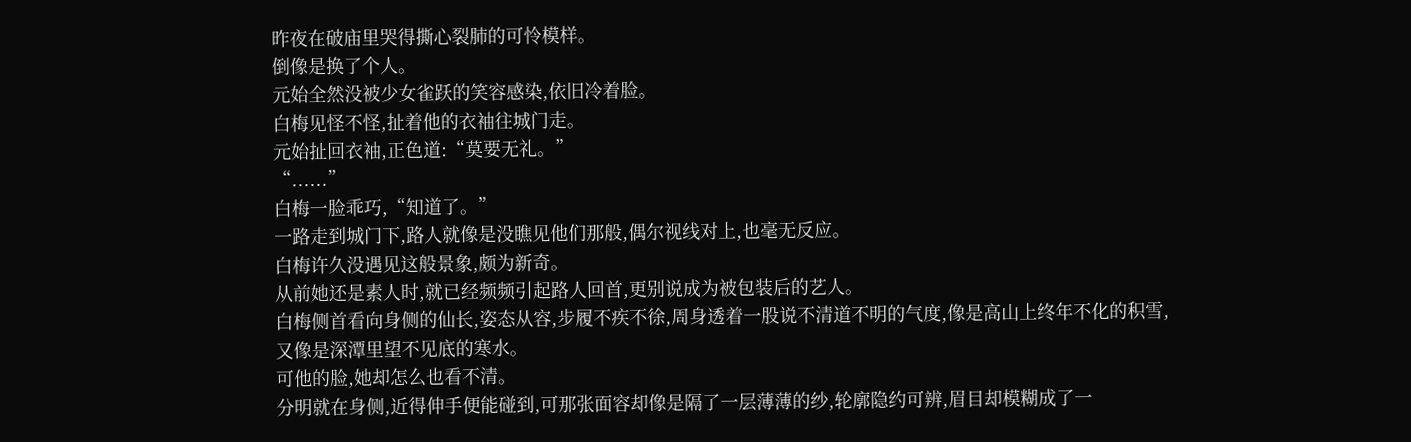昨夜在破庙里哭得撕心裂肺的可怜模样。
倒像是换了个人。
元始全然没被少女雀跃的笑容感染,依旧冷着脸。
白梅见怪不怪,扯着他的衣袖往城门走。
元始扯回衣袖,正色道:“莫要无礼。”
“......”
白梅一脸乖巧,“知道了。”
一路走到城门下,路人就像是没瞧见他们那般,偶尔视线对上,也毫无反应。
白梅许久没遇见这般景象,颇为新奇。
从前她还是素人时,就已经频频引起路人回首,更别说成为被包装后的艺人。
白梅侧首看向身侧的仙长,姿态从容,步履不疾不徐,周身透着一股说不清道不明的气度,像是高山上终年不化的积雪,又像是深潭里望不见底的寒水。
可他的脸,她却怎么也看不清。
分明就在身侧,近得伸手便能碰到,可那张面容却像是隔了一层薄薄的纱,轮廓隐约可辨,眉目却模糊成了一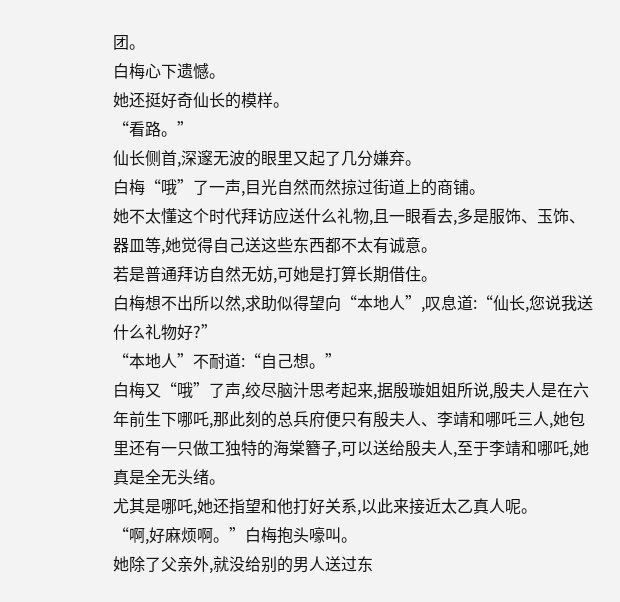团。
白梅心下遗憾。
她还挺好奇仙长的模样。
“看路。”
仙长侧首,深邃无波的眼里又起了几分嫌弃。
白梅“哦”了一声,目光自然而然掠过街道上的商铺。
她不太懂这个时代拜访应送什么礼物,且一眼看去,多是服饰、玉饰、器皿等,她觉得自己送这些东西都不太有诚意。
若是普通拜访自然无妨,可她是打算长期借住。
白梅想不出所以然,求助似得望向“本地人”,叹息道:“仙长,您说我送什么礼物好?”
“本地人”不耐道:“自己想。”
白梅又“哦”了声,绞尽脑汁思考起来,据殷璇姐姐所说,殷夫人是在六年前生下哪吒,那此刻的总兵府便只有殷夫人、李靖和哪吒三人,她包里还有一只做工独特的海棠簪子,可以送给殷夫人,至于李靖和哪吒,她真是全无头绪。
尤其是哪吒,她还指望和他打好关系,以此来接近太乙真人呢。
“啊,好麻烦啊。”白梅抱头嚎叫。
她除了父亲外,就没给别的男人送过东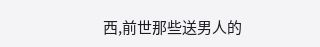西,前世那些送男人的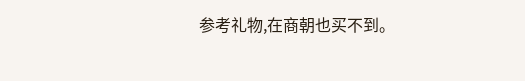参考礼物,在商朝也买不到。